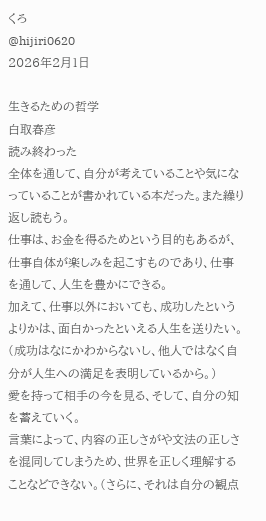くろ
@hijiri0620
2026年2月1日

生きるための哲学
白取春彦
読み終わった
全体を通して、自分が考えていることや気になっていることが書かれている本だった。また繰り返し読もう。
仕事は、お金を得るためという目的もあるが、仕事自体が楽しみを起こすものであり、仕事を通して、人生を豊かにできる。
加えて、仕事以外においても、成功したというよりかは、面白かったといえる人生を送りたい。(成功はなにかわからないし、他人ではなく自分が人生への満足を表明しているから。)
愛を持って相手の今を見る、そして、自分の知を蓄えていく。
言葉によって、内容の正しさがや文法の正しさを混同してしまうため、世界を正しく理解することなどできない。(さらに、それは自分の観点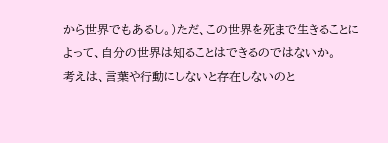から世界でもあるし。)ただ、この世界を死まで生きることによって、自分の世界は知ることはできるのではないか。
考えは、言葉や行動にしないと存在しないのと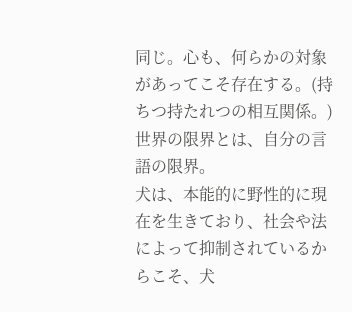同じ。心も、何らかの対象があってこそ存在する。(持ちつ持たれつの相互関係。)
世界の限界とは、自分の言語の限界。
犬は、本能的に野性的に現在を生きており、社会や法によって抑制されているからこそ、犬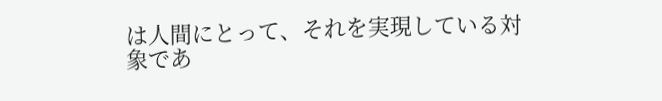は人間にとって、それを実現している対象であ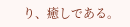り、癒しである。